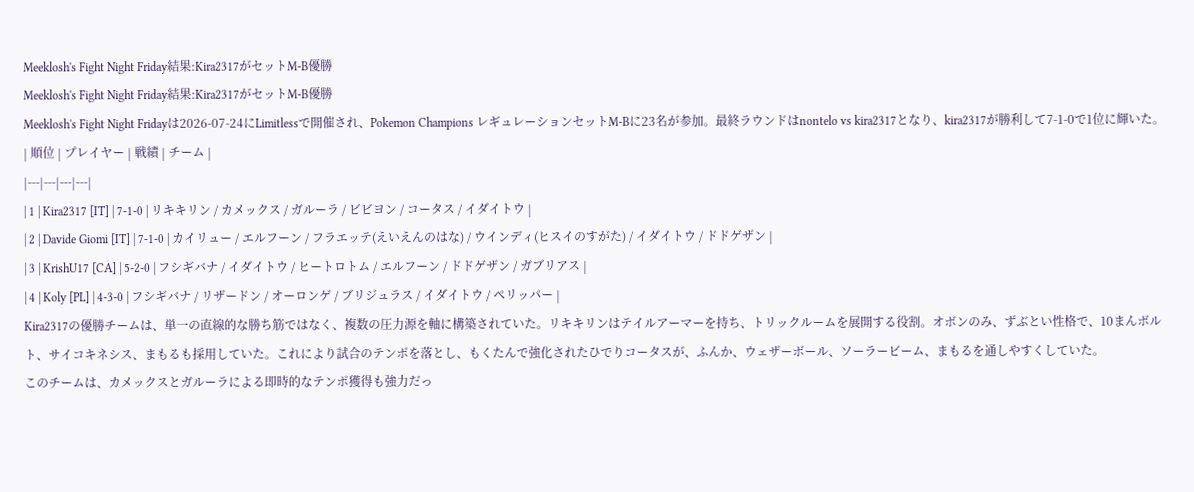Meeklosh's Fight Night Friday結果:Kira2317がセットM-B優勝
Meeklosh's Fight Night Friday結果:Kira2317がセットM-B優勝
Meeklosh's Fight Night Fridayは2026-07-24にLimitlessで開催され、Pokemon Champions レギュレーションセットM-Bに23名が参加。最終ラウンドはnontelo vs kira2317となり、kira2317が勝利して7-1-0で1位に輝いた。
| 順位 | プレイヤー | 戦績 | チーム |
|---|---|---|---|
| 1 | Kira2317 [IT] | 7-1-0 | リキキリン / カメックス / ガルーラ / ビビヨン / コータス / イダイトウ |
| 2 | Davide Giomi [IT] | 7-1-0 | カイリュー / エルフーン / フラエッテ(えいえんのはな) / ウインディ(ヒスイのすがた) / イダイトウ / ドドゲザン |
| 3 | KrishU17 [CA] | 5-2-0 | フシギバナ / イダイトウ / ヒートロトム / エルフーン / ドドゲザン / ガブリアス |
| 4 | Koly [PL] | 4-3-0 | フシギバナ / リザードン / オーロンゲ / ブリジュラス / イダイトウ / ペリッパー |
Kira2317の優勝チームは、単一の直線的な勝ち筋ではなく、複数の圧力源を軸に構築されていた。リキキリンはテイルアーマーを持ち、トリックルームを展開する役割。オボンのみ、ずぶとい性格で、10まんボルト、サイコキネシス、まもるも採用していた。これにより試合のテンポを落とし、もくたんで強化されたひでりコータスが、ふんか、ウェザーボール、ソーラービーム、まもるを通しやすくしていた。
このチームは、カメックスとガルーラによる即時的なテンポ獲得も強力だっ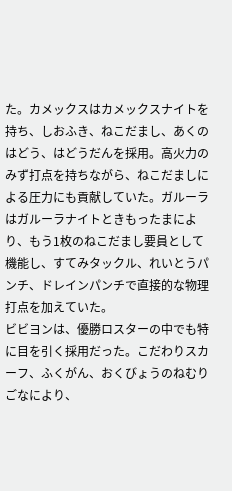た。カメックスはカメックスナイトを持ち、しおふき、ねこだまし、あくのはどう、はどうだんを採用。高火力のみず打点を持ちながら、ねこだましによる圧力にも貢献していた。ガルーラはガルーラナイトときもったまにより、もう1枚のねこだまし要員として機能し、すてみタックル、れいとうパンチ、ドレインパンチで直接的な物理打点を加えていた。
ビビヨンは、優勝ロスターの中でも特に目を引く採用だった。こだわりスカーフ、ふくがん、おくびょうのねむりごなにより、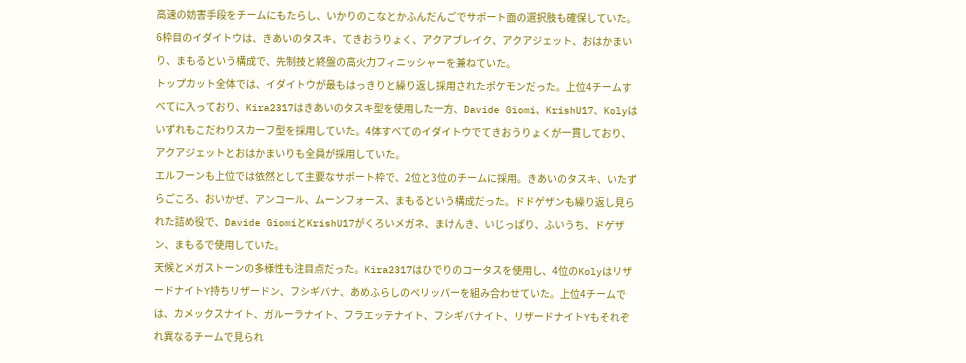高速の妨害手段をチームにもたらし、いかりのこなとかふんだんごでサポート面の選択肢も確保していた。6枠目のイダイトウは、きあいのタスキ、てきおうりょく、アクアブレイク、アクアジェット、おはかまいり、まもるという構成で、先制技と終盤の高火力フィニッシャーを兼ねていた。
トップカット全体では、イダイトウが最もはっきりと繰り返し採用されたポケモンだった。上位4チームすべてに入っており、Kira2317はきあいのタスキ型を使用した一方、Davide Giomi、KrishU17、Kolyはいずれもこだわりスカーフ型を採用していた。4体すべてのイダイトウでてきおうりょくが一貫しており、アクアジェットとおはかまいりも全員が採用していた。
エルフーンも上位では依然として主要なサポート枠で、2位と3位のチームに採用。きあいのタスキ、いたずらごころ、おいかぜ、アンコール、ムーンフォース、まもるという構成だった。ドドゲザンも繰り返し見られた詰め役で、Davide GiomiとKrishU17がくろいメガネ、まけんき、いじっぱり、ふいうち、ドゲザン、まもるで使用していた。
天候とメガストーンの多様性も注目点だった。Kira2317はひでりのコータスを使用し、4位のKolyはリザードナイトY持ちリザードン、フシギバナ、あめふらしのペリッパーを組み合わせていた。上位4チームでは、カメックスナイト、ガルーラナイト、フラエッテナイト、フシギバナイト、リザードナイトYもそれぞれ異なるチームで見られ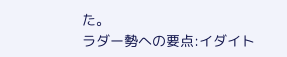た。
ラダー勢への要点:イダイト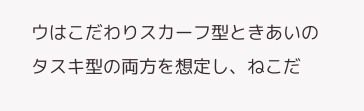ウはこだわりスカーフ型ときあいのタスキ型の両方を想定し、ねこだ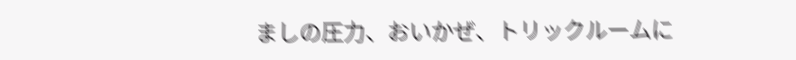ましの圧力、おいかぜ、トリックルームに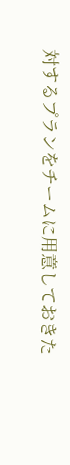対するプランをチームに用意しておきた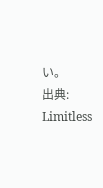い。
出典: Limitless